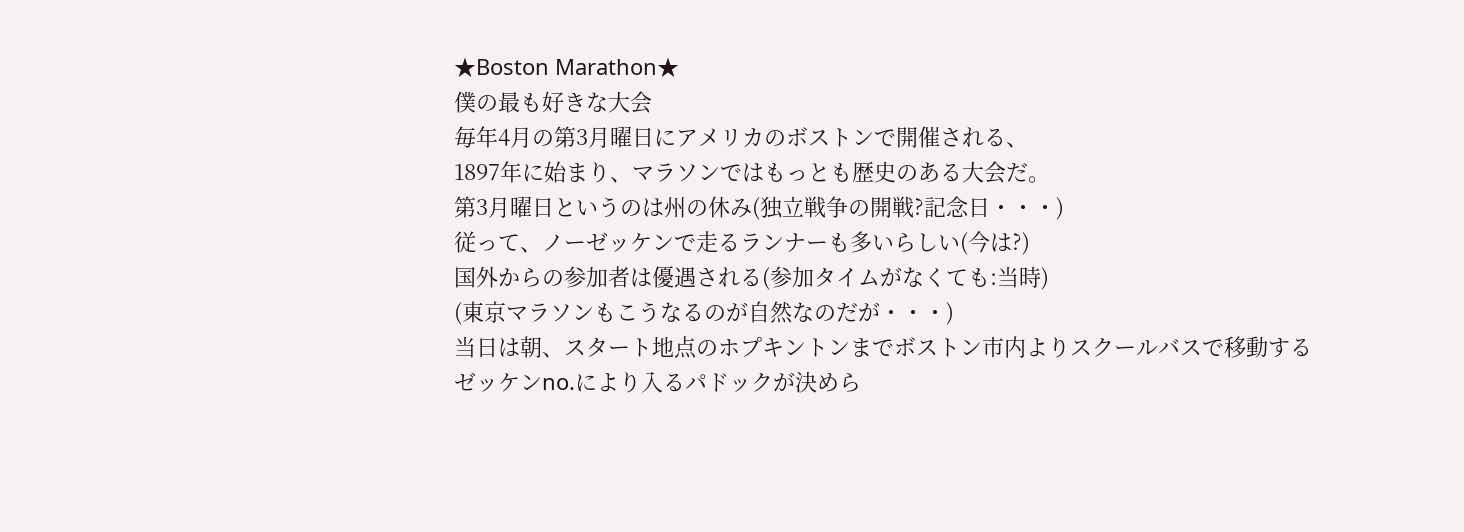★Boston Marathon★
僕の最も好きな大会
毎年4月の第3月曜日にアメリカのボストンで開催される、
1897年に始まり、マラソンではもっとも歴史のある大会だ。
第3月曜日というのは州の休み(独立戦争の開戦?記念日・・・)
従って、ノーゼッケンで走るランナーも多いらしい(今は?)
国外からの参加者は優遇される(参加タイムがなくても:当時)
(東京マラソンもこうなるのが自然なのだが・・・)
当日は朝、スタート地点のホプキントンまでボストン市内よりスクールバスで移動する
ゼッケンno.により入るパドックが決めら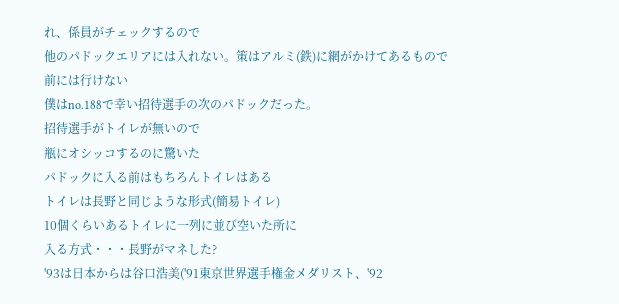れ、係員がチェックするので
他のパドックエリアには入れない。策はアルミ(鉄)に網がかけてあるもので
前には行けない
僕はno.188で幸い招待選手の次のパドックだった。
招待選手がトイレが無いので
瓶にオシッコするのに驚いた
パドックに入る前はもちろんトイレはある
トイレは長野と同じような形式(簡易トイレ)
10個くらいあるトイレに一列に並び空いた所に
入る方式・・・長野がマネした?
'93は日本からは谷口浩美('91東京世界選手権金メダリスト、'92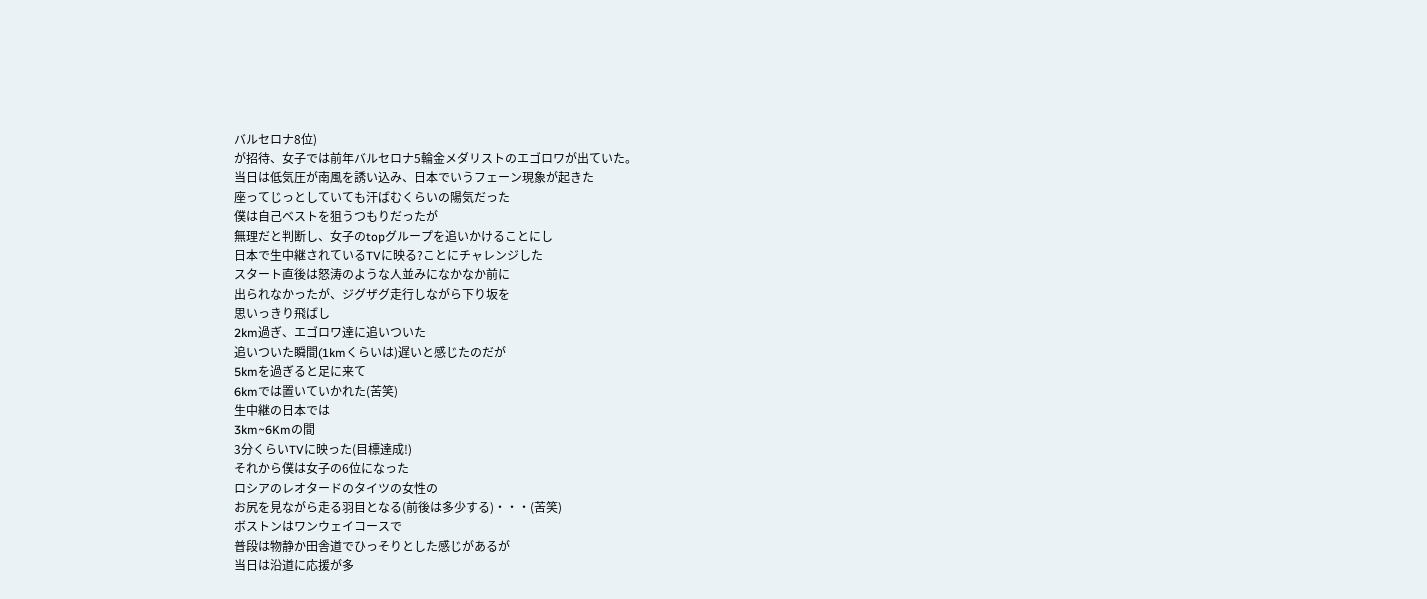バルセロナ8位)
が招待、女子では前年バルセロナ5輪金メダリストのエゴロワが出ていた。
当日は低気圧が南風を誘い込み、日本でいうフェーン現象が起きた
座ってじっとしていても汗ばむくらいの陽気だった
僕は自己ベストを狙うつもりだったが
無理だと判断し、女子のtopグループを追いかけることにし
日本で生中継されているTVに映る?ことにチャレンジした
スタート直後は怒涛のような人並みになかなか前に
出られなかったが、ジグザグ走行しながら下り坂を
思いっきり飛ばし
2km過ぎ、エゴロワ達に追いついた
追いついた瞬間(1kmくらいは)遅いと感じたのだが
5kmを過ぎると足に来て
6kmでは置いていかれた(苦笑)
生中継の日本では
3km~6Kmの間
3分くらいTVに映った(目標達成!)
それから僕は女子の6位になった
ロシアのレオタードのタイツの女性の
お尻を見ながら走る羽目となる(前後は多少する)・・・(苦笑)
ボストンはワンウェイコースで
普段は物静か田舎道でひっそりとした感じがあるが
当日は沿道に応援が多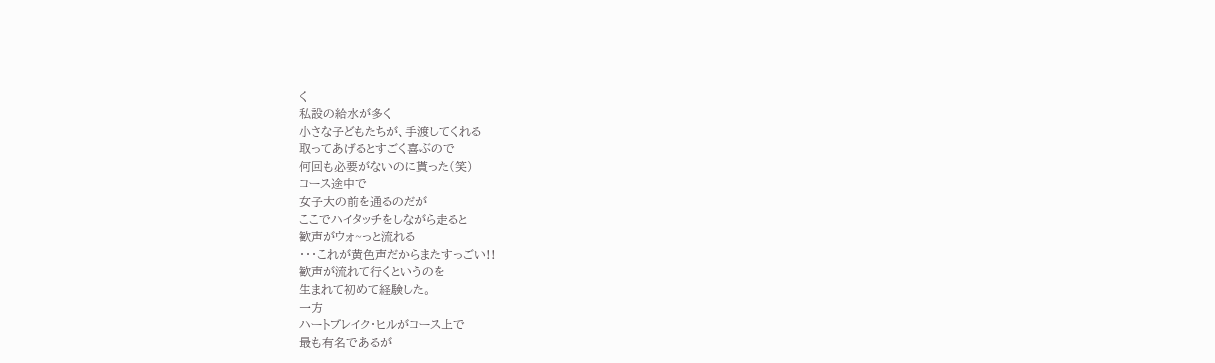く
私設の給水が多く
小さな子どもたちが、手渡してくれる
取ってあげるとすごく喜ぶので
何回も必要がないのに貰った(笑)
コース途中で
女子大の前を通るのだが
ここでハイタッチをしながら走ると
歓声がウォ~っと流れる
・・・これが黄色声だからまたすっごい!!
歓声が流れて行くというのを
生まれて初めて経験した。
一方
ハートブレイク・ヒルがコース上で
最も有名であるが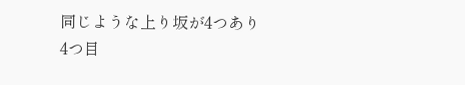同じような上り坂が4つあり
4つ目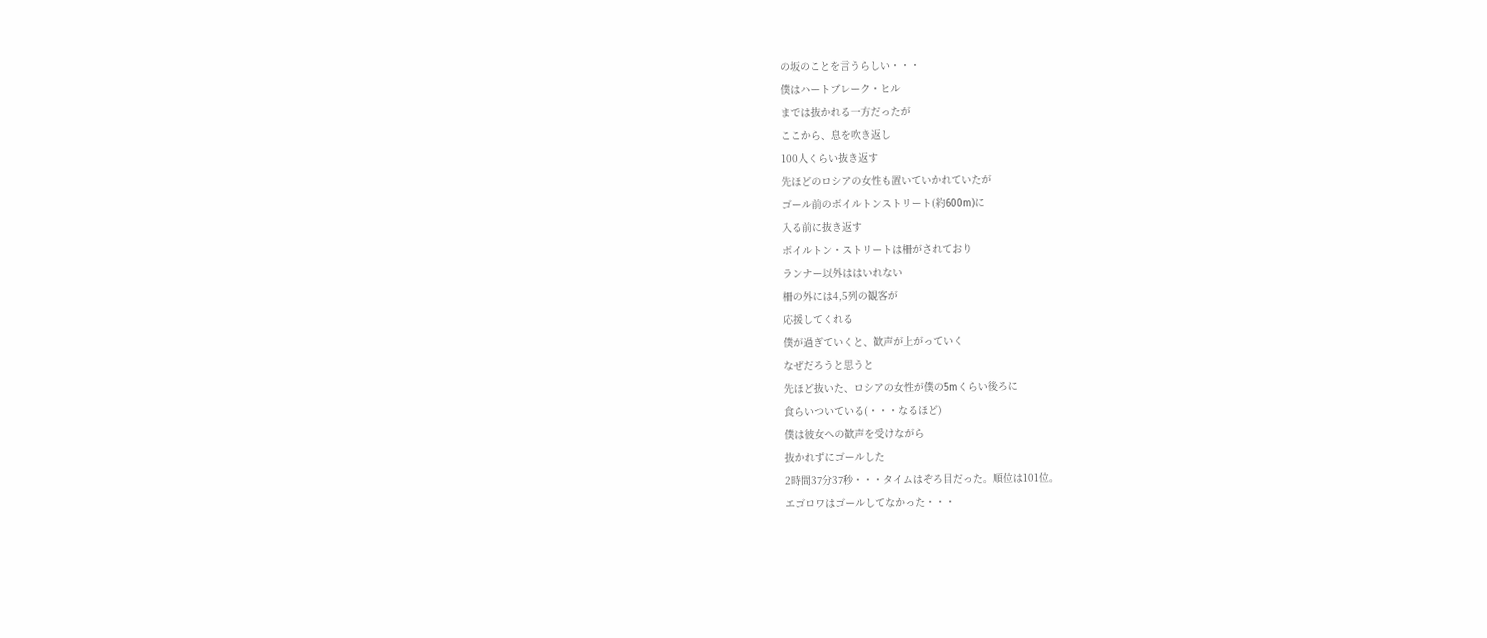の坂のことを言うらしい・・・
僕はハートブレーク・ヒル
までは抜かれる一方だったが
ここから、息を吹き返し
100人くらい抜き返す
先ほどのロシアの女性も置いていかれていたが
ゴール前のボイルトンストリート(約600m)に
入る前に抜き返す
ボイルトン・ストリートは柵がされており
ランナー以外ははいれない
柵の外には4,5列の観客が
応援してくれる
僕が過ぎていくと、歓声が上がっていく
なぜだろうと思うと
先ほど抜いた、ロシアの女性が僕の5mくらい後ろに
食らいついている(・・・なるほど)
僕は彼女への歓声を受けながら
抜かれずにゴールした
2時間37分37秒・・・タイムはぞろ目だった。順位は101位。
エゴロワはゴールしてなかった・・・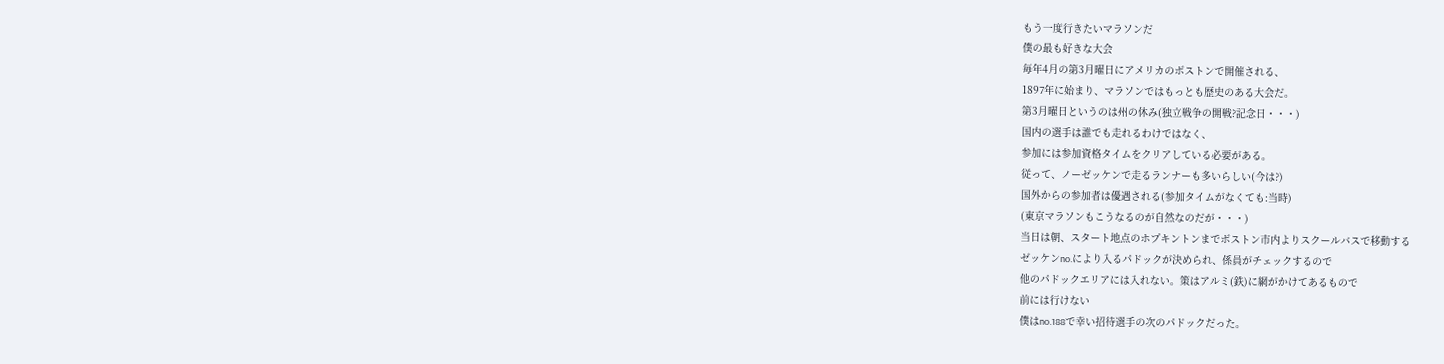もう一度行きたいマラソンだ
僕の最も好きな大会
毎年4月の第3月曜日にアメリカのボストンで開催される、
1897年に始まり、マラソンではもっとも歴史のある大会だ。
第3月曜日というのは州の休み(独立戦争の開戦?記念日・・・)
国内の選手は誰でも走れるわけではなく、
参加には参加資格タイムをクリアしている必要がある。
従って、ノーゼッケンで走るランナーも多いらしい(今は?)
国外からの参加者は優遇される(参加タイムがなくても:当時)
(東京マラソンもこうなるのが自然なのだが・・・)
当日は朝、スタート地点のホプキントンまでボストン市内よりスクールバスで移動する
ゼッケンno.により入るパドックが決められ、係員がチェックするので
他のパドックエリアには入れない。策はアルミ(鉄)に網がかけてあるもので
前には行けない
僕はno.188で幸い招待選手の次のパドックだった。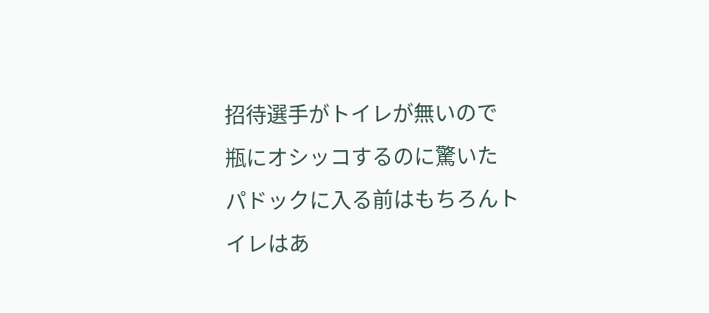招待選手がトイレが無いので
瓶にオシッコするのに驚いた
パドックに入る前はもちろんトイレはあ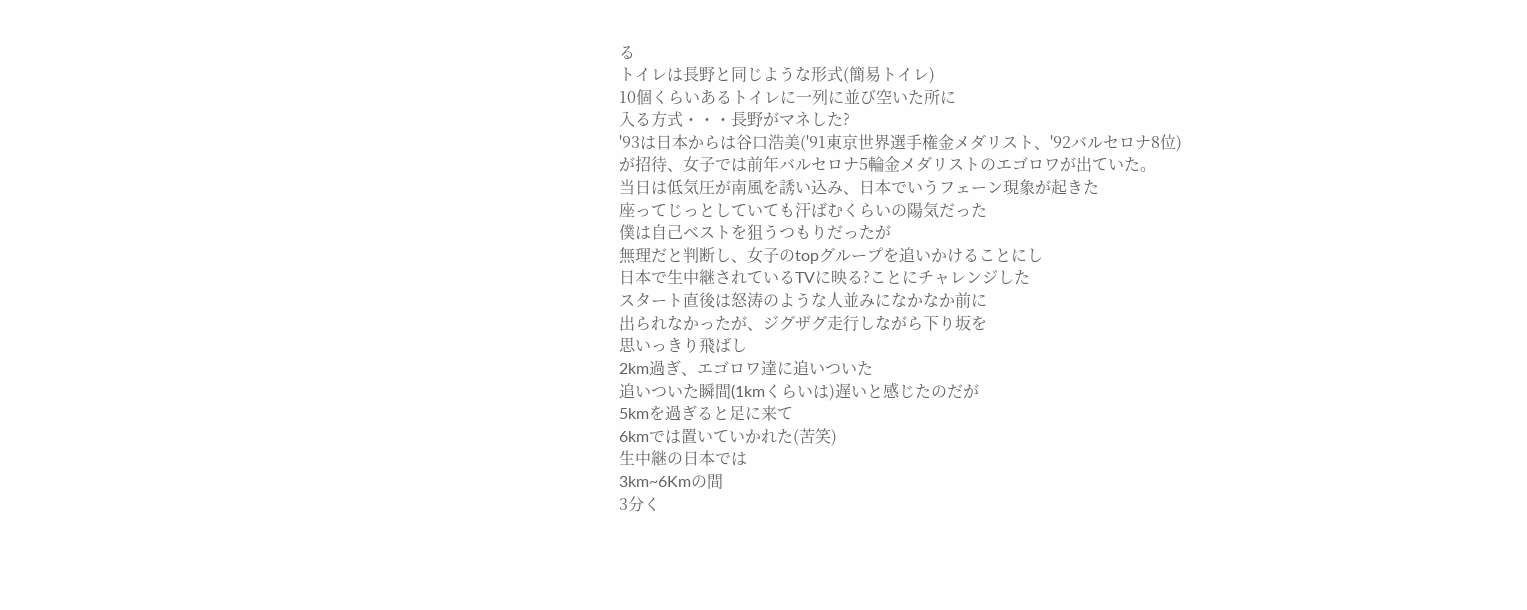る
トイレは長野と同じような形式(簡易トイレ)
10個くらいあるトイレに一列に並び空いた所に
入る方式・・・長野がマネした?
'93は日本からは谷口浩美('91東京世界選手権金メダリスト、'92バルセロナ8位)
が招待、女子では前年バルセロナ5輪金メダリストのエゴロワが出ていた。
当日は低気圧が南風を誘い込み、日本でいうフェーン現象が起きた
座ってじっとしていても汗ばむくらいの陽気だった
僕は自己ベストを狙うつもりだったが
無理だと判断し、女子のtopグループを追いかけることにし
日本で生中継されているTVに映る?ことにチャレンジした
スタート直後は怒涛のような人並みになかなか前に
出られなかったが、ジグザグ走行しながら下り坂を
思いっきり飛ばし
2km過ぎ、エゴロワ達に追いついた
追いついた瞬間(1kmくらいは)遅いと感じたのだが
5kmを過ぎると足に来て
6kmでは置いていかれた(苦笑)
生中継の日本では
3km~6Kmの間
3分く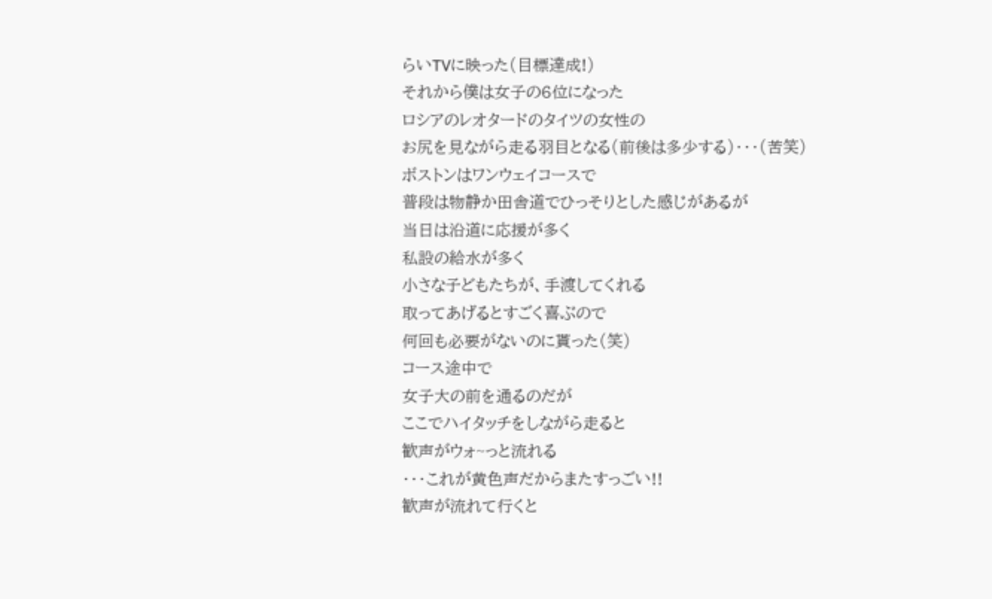らいTVに映った(目標達成!)
それから僕は女子の6位になった
ロシアのレオタードのタイツの女性の
お尻を見ながら走る羽目となる(前後は多少する)・・・(苦笑)
ボストンはワンウェイコースで
普段は物静か田舎道でひっそりとした感じがあるが
当日は沿道に応援が多く
私設の給水が多く
小さな子どもたちが、手渡してくれる
取ってあげるとすごく喜ぶので
何回も必要がないのに貰った(笑)
コース途中で
女子大の前を通るのだが
ここでハイタッチをしながら走ると
歓声がウォ~っと流れる
・・・これが黄色声だからまたすっごい!!
歓声が流れて行くと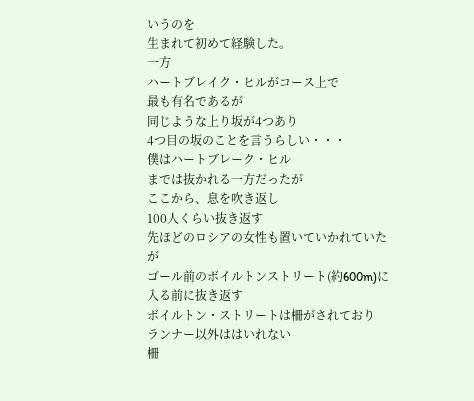いうのを
生まれて初めて経験した。
一方
ハートブレイク・ヒルがコース上で
最も有名であるが
同じような上り坂が4つあり
4つ目の坂のことを言うらしい・・・
僕はハートブレーク・ヒル
までは抜かれる一方だったが
ここから、息を吹き返し
100人くらい抜き返す
先ほどのロシアの女性も置いていかれていたが
ゴール前のボイルトンストリート(約600m)に
入る前に抜き返す
ボイルトン・ストリートは柵がされており
ランナー以外ははいれない
柵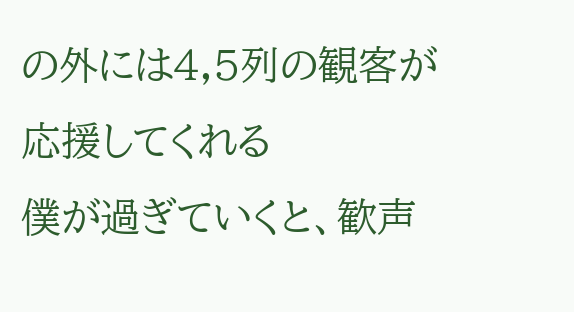の外には4,5列の観客が
応援してくれる
僕が過ぎていくと、歓声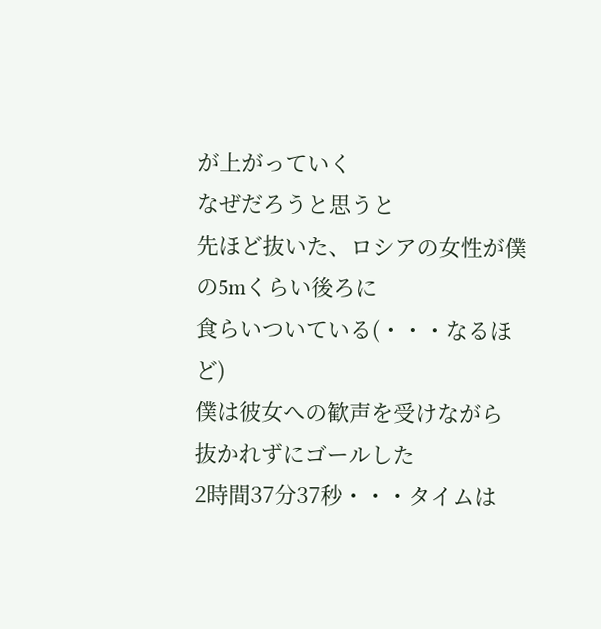が上がっていく
なぜだろうと思うと
先ほど抜いた、ロシアの女性が僕の5mくらい後ろに
食らいついている(・・・なるほど)
僕は彼女への歓声を受けながら
抜かれずにゴールした
2時間37分37秒・・・タイムは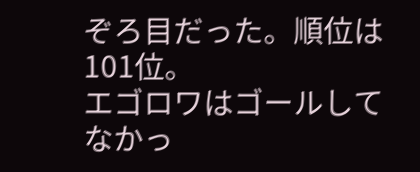ぞろ目だった。順位は101位。
エゴロワはゴールしてなかっ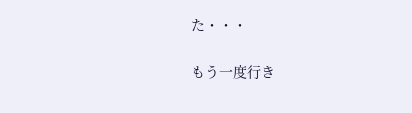た・・・

もう一度行き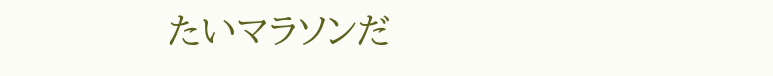たいマラソンだ